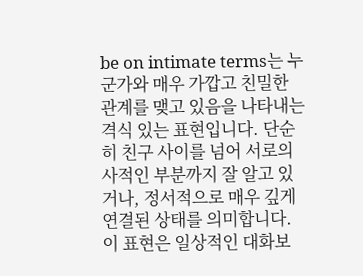be on intimate terms는 누군가와 매우 가깝고 친밀한 관계를 맺고 있음을 나타내는 격식 있는 표현입니다. 단순히 친구 사이를 넘어 서로의 사적인 부분까지 잘 알고 있거나, 정서적으로 매우 깊게 연결된 상태를 의미합니다. 이 표현은 일상적인 대화보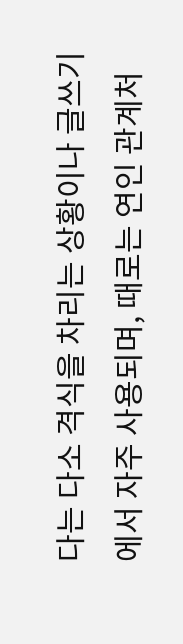다는 다소 격식을 차리는 상황이나 글쓰기에서 자주 사용되며, 때로는 연인 관계처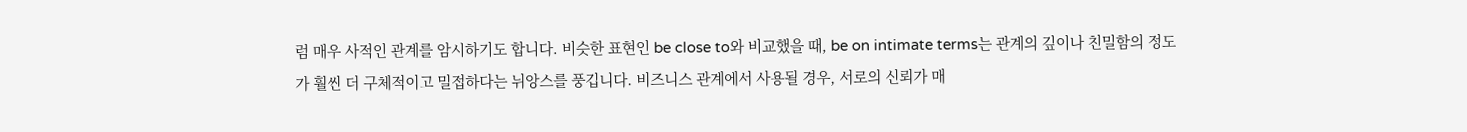럼 매우 사적인 관계를 암시하기도 합니다. 비슷한 표현인 be close to와 비교했을 때, be on intimate terms는 관계의 깊이나 친밀함의 정도가 훨씬 더 구체적이고 밀접하다는 뉘앙스를 풍깁니다. 비즈니스 관계에서 사용될 경우, 서로의 신뢰가 매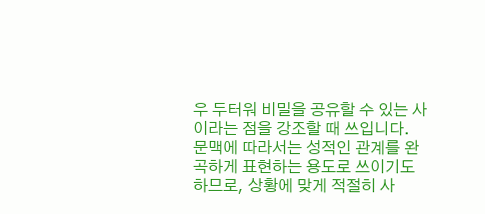우 두터워 비밀을 공유할 수 있는 사이라는 점을 강조할 때 쓰입니다. 문맥에 따라서는 성적인 관계를 완곡하게 표현하는 용도로 쓰이기도 하므로, 상황에 맞게 적절히 사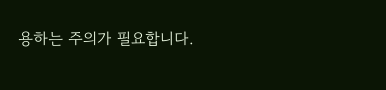용하는 주의가 필요합니다.